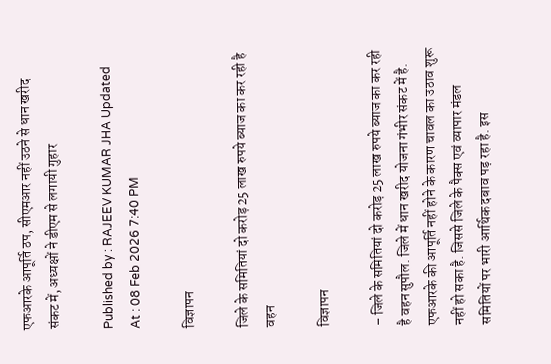एफआरके आपूर्ति ठप, सीएमआर नहीं उठने से धान खरीद संकट में, अध्यक्षों ने डीएम से लगायी गुहार

Published by : RAJEEV KUMAR JHA Updated At : 08 Feb 2026 7:40 PM

विज्ञापन

जिले के समितियां दो करोड़ 25 लाख रुपये ब्याज का कर रही है वहन

विज्ञापन

– जिले के समितियां दो करोड़ 25 लाख रुपये ब्याज का कर रही है वहन सुपौल. जिले में धान खरीद योजना गंभीर संकट में है. एफआरके की आपूर्ति नहीं होने के कारण चावल का उठाव शुरू नहीं हो सका है. जिससे जिले के पैक्स एवं व्यापार मंडल समितियों पर भारी आर्थिक दबाव पड़ रहा है. इस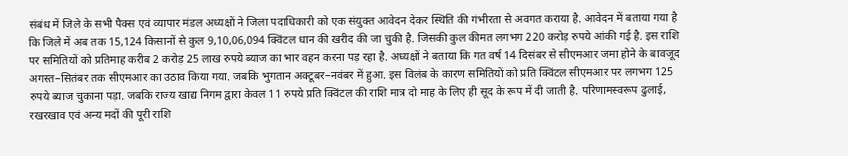संबंध में जिले के सभी पैक्स एवं व्यापार मंडल अध्यक्षों ने जिला पदाधिकारी को एक संयुक्त आवेदन देकर स्थिति की गंभीरता से अवगत कराया है. आवेदन में बताया गया है कि जिले में अब तक 15,124 किसानों से कुल 9,10,06,094 क्विंटल धान की खरीद की जा चुकी है. जिसकी कुल कीमत लगभग 220 करोड़ रुपये आंकी गई है. इस राशि पर समितियों को प्रतिमाह करीब 2 करोड़ 25 लाख रुपये ब्याज का भार वहन करना पड़ रहा है. अध्यक्षों ने बताया कि गत वर्ष 14 दिसंबर से सीएमआर जमा होने के बावजूद अगस्त–सितंबर तक सीएमआर का उठाव किया गया. जबकि भुगतान अक्टूबर–नवंबर में हुआ. इस विलंब के कारण समितियों को प्रति क्विंटल सीएमआर पर लगभग 125 रुपये ब्याज चुकाना पड़ा. जबकि राज्य खाद्य निगम द्वारा केवल 11 रुपये प्रति क्विंटल की राशि मात्र दो माह के लिए ही सूद के रूप में दी जाती है. परिणामस्वरूप ढुलाई, रखरखाव एवं अन्य मदों की पूरी राशि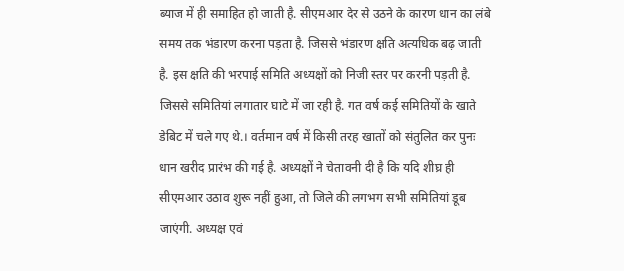ब्याज में ही समाहित हो जाती है. सीएमआर देर से उठने के कारण धान का लंबे समय तक भंडारण करना पड़ता है. जिससे भंडारण क्षति अत्यधिक बढ़ जाती है. इस क्षति की भरपाई समिति अध्यक्षों को निजी स्तर पर करनी पड़ती है. जिससे समितियां लगातार घाटे में जा रही है. गत वर्ष कई समितियों के खाते डेबिट में चले गए थे.। वर्तमान वर्ष में किसी तरह खातों को संतुलित कर पुनः धान खरीद प्रारंभ की गई है. अध्यक्षों ने चेतावनी दी है कि यदि शीघ्र ही सीएमआर उठाव शुरू नहीं हुआ, तो जिले की लगभग सभी समितियां डूब जाएंगी. अध्यक्ष एवं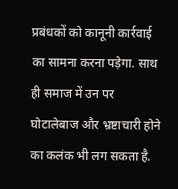प्रबंधकों को कानूनी कार्रवाई का सामना करना पड़ेगा. साथ ही समाज में उन पर घोटालेबाज और भ्रष्टाचारी होने का कलंक भी लग सकता है.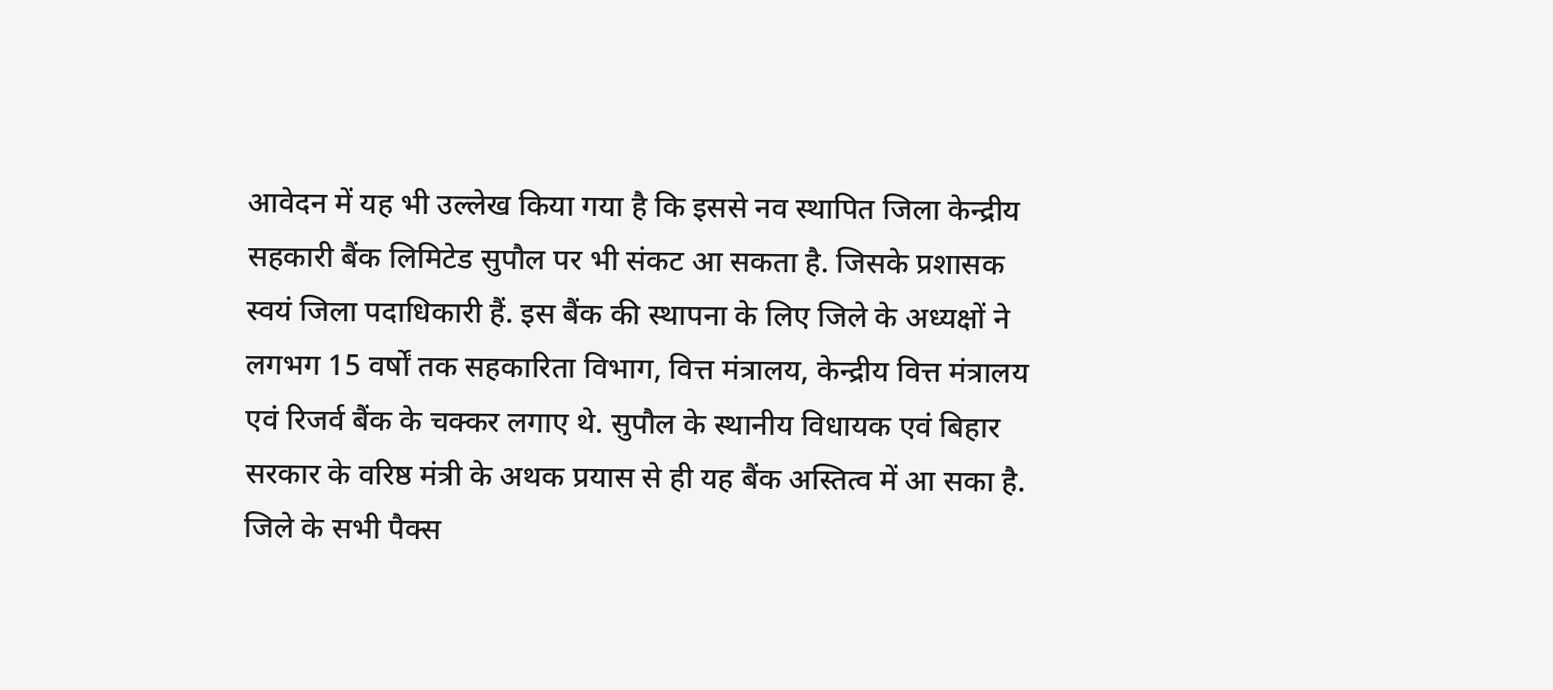आवेदन में यह भी उल्लेख किया गया है कि इससे नव स्थापित जिला केन्द्रीय सहकारी बैंक लिमिटेड सुपौल पर भी संकट आ सकता है. जिसके प्रशासक स्वयं जिला पदाधिकारी हैं. इस बैंक की स्थापना के लिए जिले के अध्यक्षों ने लगभग 15 वर्षों तक सहकारिता विभाग, वित्त मंत्रालय, केन्द्रीय वित्त मंत्रालय एवं रिजर्व बैंक के चक्कर लगाए थे. सुपौल के स्थानीय विधायक एवं बिहार सरकार के वरिष्ठ मंत्री के अथक प्रयास से ही यह बैंक अस्तित्व में आ सका है. जिले के सभी पैक्स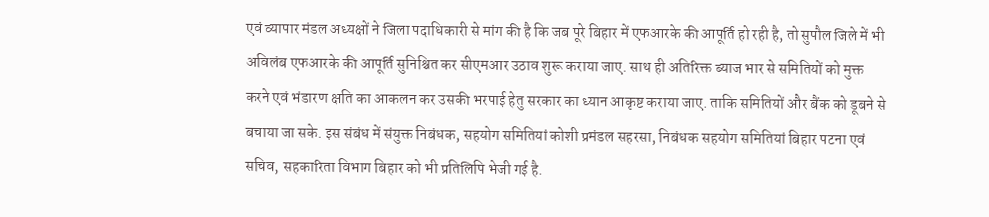एवं व्यापार मंडल अध्यक्षों ने जिला पदाधिकारी से मांग की है कि जब पूरे बिहार में एफआरके की आपूर्ति हो रही है, तो सुपौल जिले में भी अविलंब एफआरके की आपूर्ति सुनिश्चित कर सीएमआर उठाव शुरू कराया जाए. साथ ही अतिरिक्त ब्याज भार से समितियों को मुक्त करने एवं भंडारण क्षति का आकलन कर उसकी भरपाई हेतु सरकार का ध्यान आकृष्ट कराया जाए. ताकि समितियों और बैंक को डूबने से बचाया जा सके. इस संबंध में संयुक्त निबंधक, सहयोग समितियां कोशी प्रमंडल सहरसा, निबंधक सहयोग समितियां बिहार पटना एवं सचिव, सहकारिता विभाग बिहार को भी प्रतिलिपि भेजी गई है.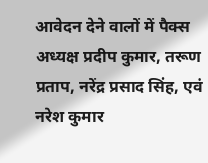आवेदन देने वालों में पैक्स अध्यक्ष प्रदीप कुमार, तरूण प्रताप, नरेंद्र प्रसाद सिंह, एवं नरेश कुमार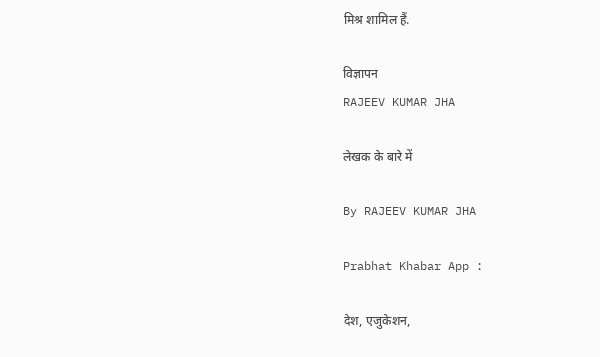मिश्र शामिल हैं.

विज्ञापन
RAJEEV KUMAR JHA

लेखक के बारे में

By RAJEEV KUMAR JHA

Prabhat Khabar App :

देश, एजुकेशन,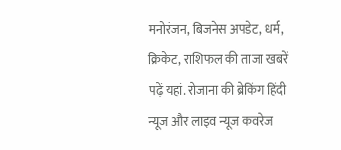मनोरंजन, बिजनेस अपडेट, धर्म, क्रिकेट, राशिफल की ताजा खबरें पढ़ें यहां. रोजाना की ब्रेकिंग हिंदी न्यूज और लाइव न्यूज कवरेज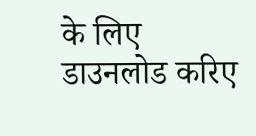के लिए डाउनलोड करिए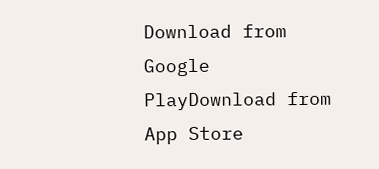Download from Google PlayDownload from App Store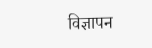विज्ञापन